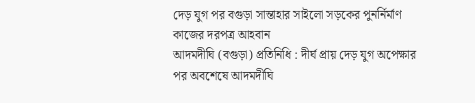দেড় যুগ পর বগুড়া সান্তাহার সাইলো সড়কের পুনর্নির্মাণ কাজের দরপত্র আহবান
আদমদীঘি (বগুড়া) প্রতিনিধি : দীর্ঘ প্রায় দেড় যুগ অপেক্ষার পর অবশেষে আদমদীঘি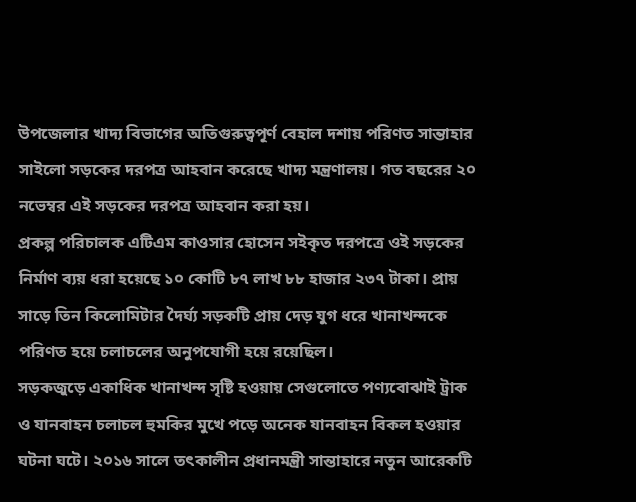উপজেলার খাদ্য বিভাগের অতিগুরুত্বপূর্ণ বেহাল দশায় পরিণত সান্তাহার সাইলো সড়কের দরপত্র আহবান করেছে খাদ্য মন্ত্রণালয়। গত বছরের ২০ নভেম্বর এই সড়কের দরপত্র আহবান করা হয়।
প্রকল্প পরিচালক এটিএম কাওসার হোসেন সইকৃত দরপত্রে ওই সড়কের নির্মাণ ব্যয় ধরা হয়েছে ১০ কোটি ৮৭ লাখ ৮৮ হাজার ২৩৭ টাকা। প্রায় সাড়ে তিন কিলোমিটার দৈর্ঘ্য সড়কটি প্রায় দেড় যুগ ধরে খানাখন্দকে পরিণত হয়ে চলাচলের অনুপযোগী হয়ে রয়েছিল।
সড়কজুড়ে একাধিক খানাখন্দ সৃষ্টি হওয়ায় সেগুলোতে পণ্যবোঝাই ট্রাক ও যানবাহন চলাচল হুমকির মুখে পড়ে অনেক যানবাহন বিকল হওয়ার ঘটনা ঘটে। ২০১৬ সালে তৎকালীন প্রধানমন্ত্রী সান্তাহারে নতুন আরেকটি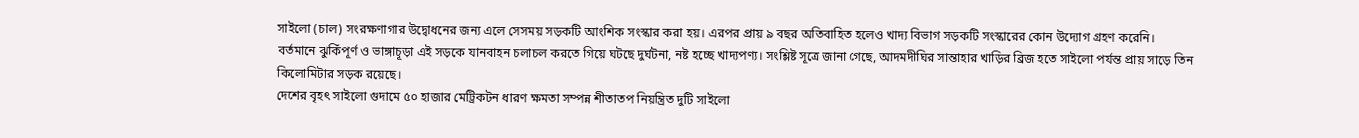সাইলো (চাল) সংরক্ষণাগার উদ্বোধনের জন্য এলে সেসময় সড়কটি আংশিক সংস্কার করা হয়। এরপর প্রায় ৯ বছর অতিবাহিত হলেও খাদ্য বিভাগ সড়কটি সংস্কারের কোন উদ্যোগ গ্রহণ করেনি।
বর্তমানে ঝুকিঁপূর্ণ ও ভাঙ্গাচূড়া এই সড়কে যানবাহন চলাচল করতে গিয়ে ঘটছে দুর্ঘটনা, নষ্ট হচ্ছে খাদ্যপণ্য। সংশ্লিষ্ট সূত্রে জানা গেছে, আদমদীঘির সান্তাহার খাড়ির ব্রিজ হতে সাইলো পর্যন্ত প্রায় সাড়ে তিন কিলোমিটার সড়ক রয়েছে।
দেশের বৃহৎ সাইলো গুদামে ৫০ হাজার মেট্রিকটন ধারণ ক্ষমতা সম্পন্ন শীতাতপ নিয়ন্ত্রিত দুটি সাইলো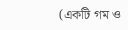(একটি গম ও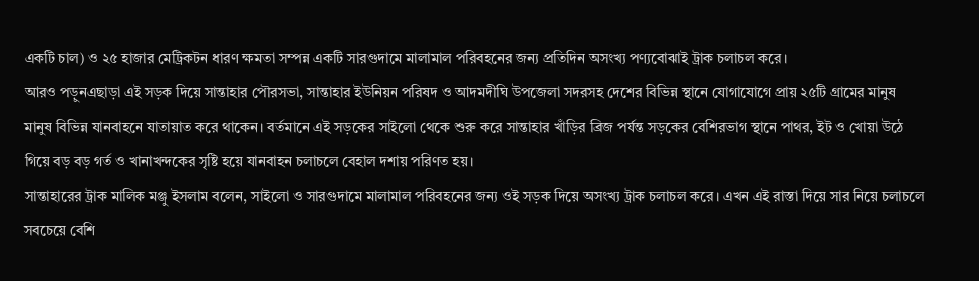একটি চাল) ও ২৫ হাজার মেট্রিকটন ধারণ ক্ষমতা সম্পন্ন একটি সারগুদামে মালামাল পরিবহনের জন্য প্রতিদিন অসংখ্য পণ্যবোঝাই ট্রাক চলাচল করে।
আরও পড়ুনএছাড়া এই সড়ক দিয়ে সান্তাহার পৌরসভা, সান্তাহার ইউনিয়ন পরিষদ ও আদমদীঘি উপজেলা সদরসহ দেশের বিভিন্ন স্থানে যোগাযোগে প্রায় ২৫টি গ্রামের মানুষ মানুষ বিভিন্ন যানবাহনে যাতায়াত করে থাকেন। বর্তমানে এই সড়কের সাইলো থেকে শুরু করে সান্তাহার খাঁড়ির ব্রিজ পর্যন্ত সড়কের বেশিরভাগ স্থানে পাথর, ইট ও খোয়া উঠে গিয়ে বড় বড় গর্ত ও খানাখন্দকের সৃষ্টি হয়ে যানবাহন চলাচলে বেহাল দশায় পরিণত হয়।
সান্তাহারের ট্রাক মালিক মঞ্জু ইসলাম বলেন, সাইলো ও সারগুদামে মালামাল পরিবহনের জন্য ওই সড়ক দিয়ে অসংখ্য ট্রাক চলাচল করে। এখন এই রাস্তা দিয়ে সার নিয়ে চলাচলে সবচেয়ে বেশি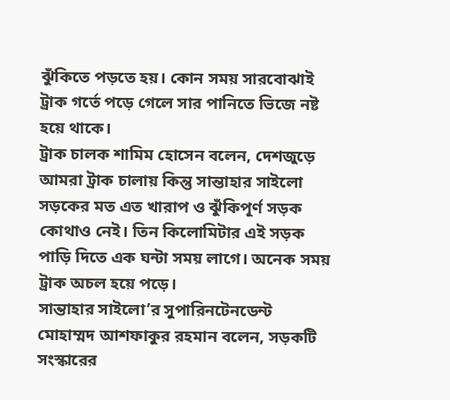ঝুঁকিতে পড়তে হয়। কোন সময় সারবোঝাই ট্রাক গর্তে পড়ে গেলে সার পানিতে ভিজে নষ্ট হয়ে থাকে।
ট্রাক চালক শামিম হোসেন বলেন, দেশজুড়ে আমরা ট্রাক চালায় কিন্তু সান্তাহার সাইলো সড়কের মত এত খারাপ ও ঝুঁকিপূর্ণ সড়ক কোথাও নেই। তিন কিলোমিটার এই সড়ক পাড়ি দিতে এক ঘন্টা সময় লাগে। অনেক সময় ট্রাক অচল হয়ে পড়ে।
সান্তাহার সাইলো’র সুপারিনটেনডেন্ট মোহাম্মদ আশফাকুর রহমান বলেন, সড়কটি সংস্কারের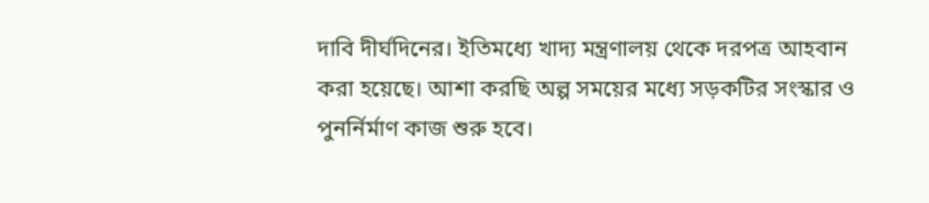দাবি দীর্ঘদিনের। ইতিমধ্যে খাদ্য মন্ত্রণালয় থেকে দরপত্র আহবান করা হয়েছে। আশা করছি অল্প সময়ের মধ্যে সড়কটির সংস্কার ও পুনর্নির্মাণ কাজ শুরু হবে।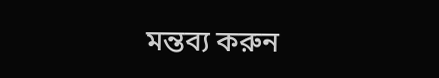মন্তব্য করুন